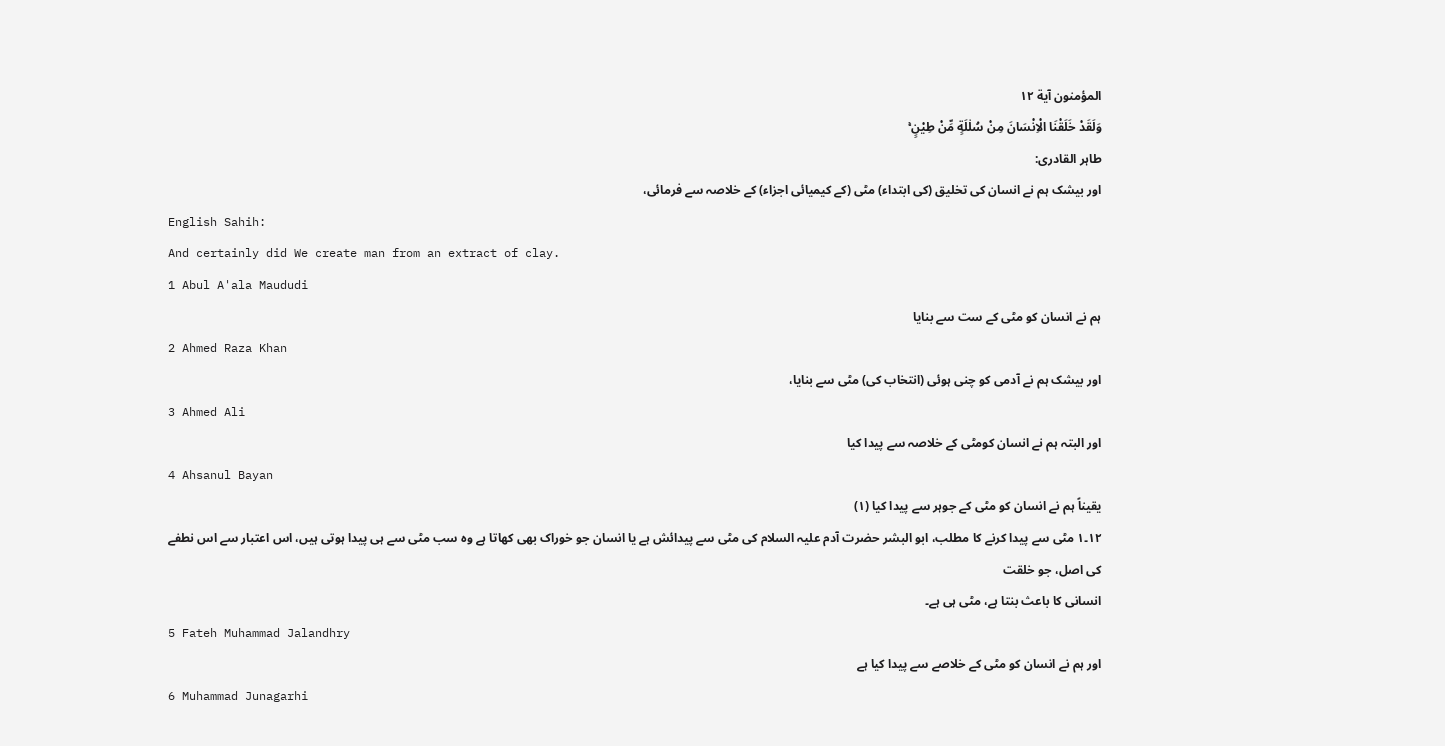المؤمنون آية ۱۲
وَلَقَدْ خَلَقْنَا الْاِنْسَانَ مِنْ سُلٰلَةٍ مِّنْ طِيْنٍ ۚ
طاہر القادری:
اور بیشک ہم نے انسان کی تخلیق (کی ابتداء) مٹی (کے کیمیائی اجزاء) کے خلاصہ سے فرمائی،
English Sahih:
And certainly did We create man from an extract of clay.
1 Abul A'ala Maududi
ہم نے انسان کو مٹی کے ست سے بنایا
2 Ahmed Raza Khan
اور بیشک ہم نے آدمی کو چنی ہوئی (انتخاب کی) مٹی سے بنایا،
3 Ahmed Ali
اور البتہ ہم نے انسان کومٹی کے خلاصہ سے پیدا کیا
4 Ahsanul Bayan
یقیناً ہم نے انسان کو مٹی کے جوہر سے پیدا کیا (١)
١٢۔١ مٹی سے پیدا کرنے کا مطلب، ابو البشر حضرت آدم علیہ السلام کی مٹی سے پیدائش ہے یا انسان جو خوراک بھی کھاتا ہے وہ سب مٹی سے ہی پیدا ہوتی ہیں، اس اعتبار سے اس نطفے کی اصل، جو خلقت
انسانی کا باعث بنتا ہے، مٹی ہی ہے۔
5 Fateh Muhammad Jalandhry
اور ہم نے انسان کو مٹی کے خلاصے سے پیدا کیا ہے
6 Muhammad Junagarhi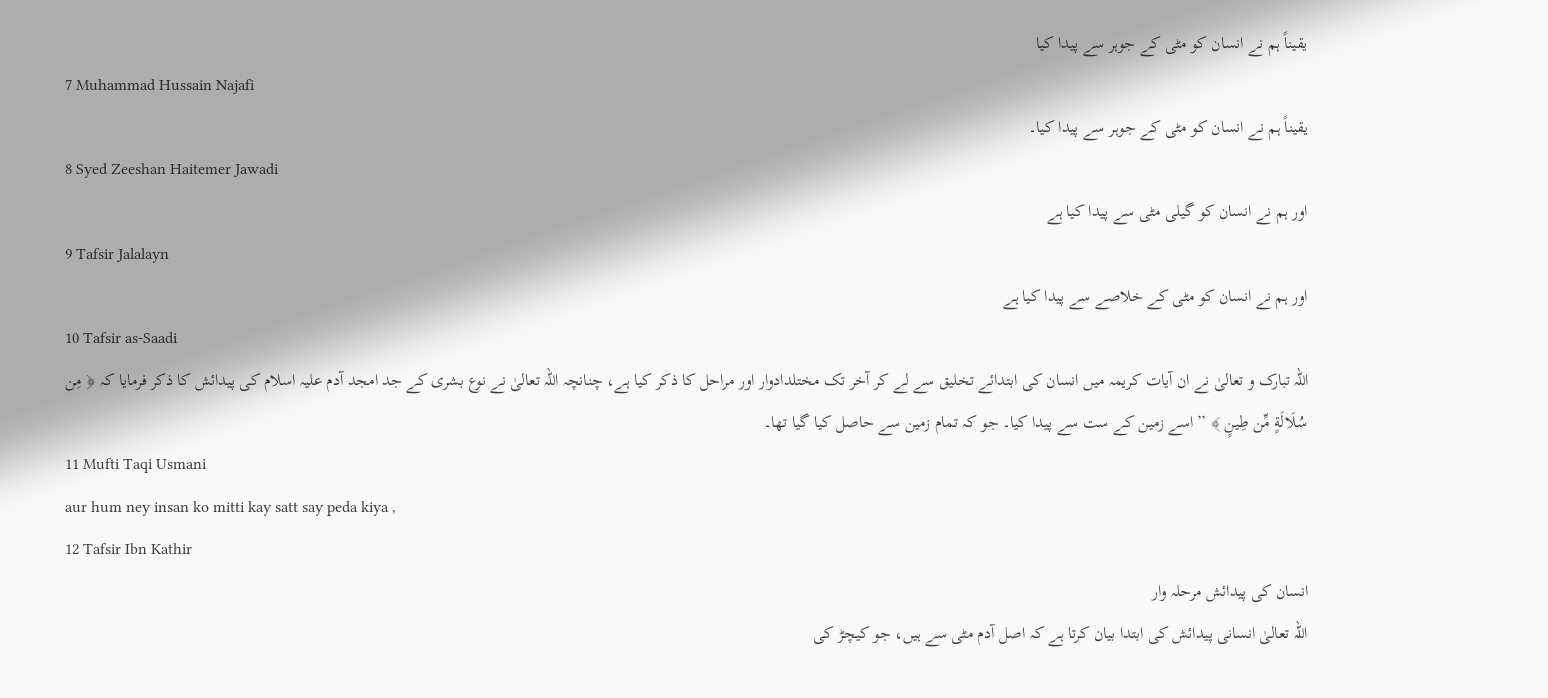یقیناً ہم نے انسان کو مٹی کے جوہر سے پیدا کیا
7 Muhammad Hussain Najafi
یقیناً ہم نے انسان کو مٹی کے جوہر سے پیدا کیا۔
8 Syed Zeeshan Haitemer Jawadi
اور ہم نے انسان کو گیلی مٹی سے پیدا کیا ہے
9 Tafsir Jalalayn
اور ہم نے انسان کو مٹی کے خلاصے سے پیدا کیا ہے
10 Tafsir as-Saadi
اللہ تبارک و تعالیٰ نے ان آیات کریمہ میں انسان کی ابتدائے تخلیق سے لے کر آخر تک مختلدادوار اور مراحل کا ذکر کیا ہے، چنانچہ اللہ تعالیٰ نے نوع بشری کے جد امجد آدم علیہ اسلام کی پیدائش کا ذکر فرمایا کہ ﴿ مِن سُلَالَةٍ مِّن طِينٍ ﴾ ’’اسے زمین کے ست سے پیدا کیا۔ جو کہ تمام زمین سے حاصل کیا گیا تھا۔
11 Mufti Taqi Usmani
aur hum ney insan ko mitti kay satt say peda kiya ,
12 Tafsir Ibn Kathir
انسان کی پیدائش مرحلہ وار
اللہ تعالیٰ انسانی پیدائش کی ابتدا بیان کرتا ہے کہ اصل آدم مٹی سے ہیں، جو کیچڑ کی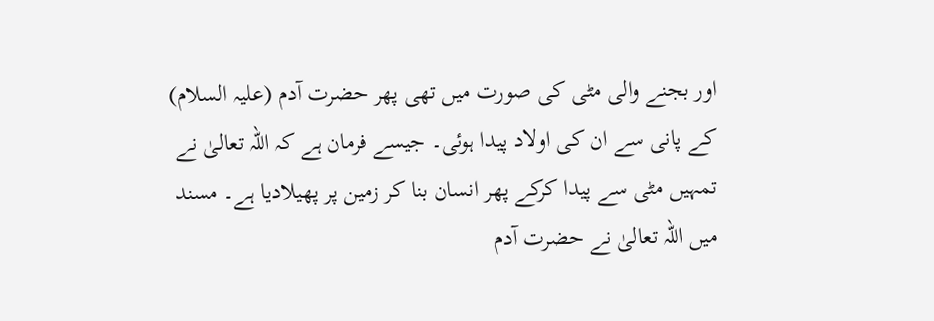اور بجنے والی مٹی کی صورت میں تھی پھر حضرت آدم (علیہ السلام) کے پانی سے ان کی اولاد پیدا ہوئی۔ جیسے فرمان ہے کہ اللہ تعالیٰ نے تمہیں مٹی سے پیدا کرکے پھر انسان بنا کر زمین پر پھیلادیا ہے۔ مسند میں اللہ تعالیٰ نے حضرت آدم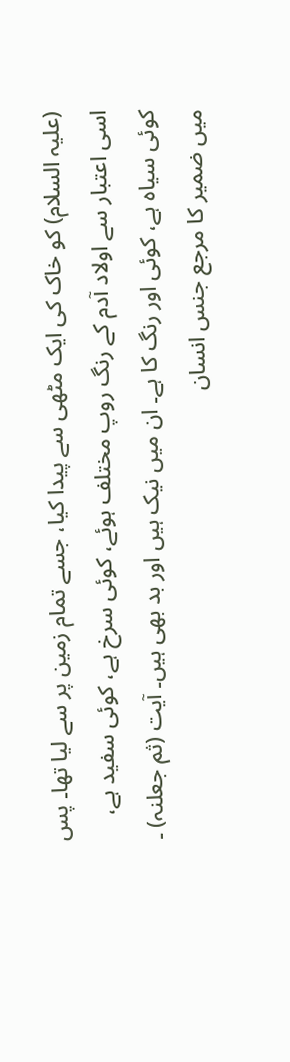(علیہ السلام) کو خاک کی ایک مٹھی سے پیدا کیا، جسے تمام زمین پر سے لیا تھا۔ پس اسی اعتبار سے اولاد آدم کے رنگ روپ مختلف ہوئے، کوئی سرخ ہے، کوئی سفید ہے، کوئی سیاہ ہے، کوئی اور رنگ کا ہے۔ ان میں نیک ہیں اور بد بھی ہیں۔ آیت (ثم جعلنہ) ۔ میں ضمیر کا مرجع جنس انسان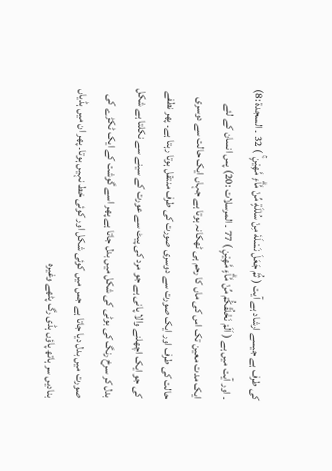کی طرف ہے جیسے ارشاد ہے آیت ( ثُمَّ جَعَلَ نَسْلَهٗ مِنْ سُلٰلَةٍ مِّنْ مَّاۗءٍ مَّهِيْنٍ ۚ ) 32 ۔ السجدة :8) ۔ اور آیت میں ہے ( اَلَمْ نَخْلُقْكُّمْ مِّنْ مَّاۗءٍ مَّهِيْنٍ ) 77 ۔ المرسلات :20) پس انسان کے لئے ایک مدت معین تک اس کی ماں کا رحم ہی ٹھکانہ ہوتا ہے جہاں ایک حالت سے دوسری حالت کی طرف اور ایک صورت سے دوسری صورت کی طرف منتقل ہوتا رہتا ہے۔ پھر نطفے کی جو ایک اچھلنے والا پانی ہے جو مرد کی پیٹ سے عورت کے سینے سے نکلتا ہے شکل بدل کر سرخ رنگ کی بوٹی کی شکل میں بدل جاتا ہے پھر اسے گوشت کے ایک ٹکڑے کی صورت میں بدل دیا جاتا ہے جس میں کوئی شکل اور کوئی خط نہیں ہوتا۔ پھر ان میں ہڈیاں بنادیں سر ہاتھ پاؤں ہڈی رگ پٹھے وغیرہ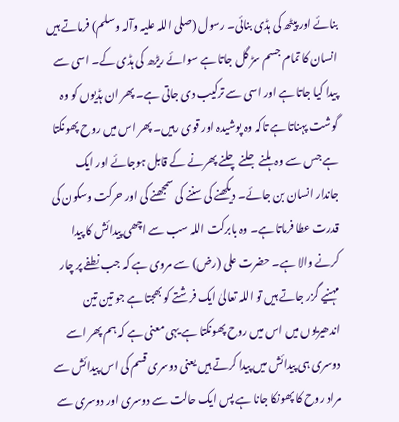بنائے اور پیٹھ کی ہڈی بنائی۔ رسول (صلی اللہ علیہ وآلہ وسلم) فرماتے ہیں انسان کا تمام جسم سڑ گل جاتا ہے سوائے ریڑھ کی ہڈی کے۔ اسی سے پیدا کیا جاتا ہے اور اسی سے ترکیب دی جاتی ہے۔ پھر ان ہڈیوں کو وہ گوشت پہناتا ہے تاکہ وہ پوشیدہ اور قوی رہیں۔ پھر اس میں روح پھونکتا ہے جس سے وہ ہلنے جلنے چلنے پھرنے کے قابل ہوجائے اور ایک جاندار انسان بن جائے۔ دیکھنے کی سننے کی سمجھنے کی اور حرکت وسکون کی قدرت عطا فرماتا ہے۔ وہ بابرکت اللہ سب سے اچھی پیدائش کا پیدا کرنے والا ہے۔ حضرت علی (رض) سے مروی ہے کہ جب نطفے پر چار مہنیے گزر جاتے ہیں تو اللہ تعالیٰ ایک فرشتے کو بھجتا ہے جو تین تین اندھیریوں میں اس میں روح پھونکتا ہے یہی معنی ہے کہ ہم پھر اسے دوسری ہی پیدائش میں پیدا کرتے ہیں یعنی دوسری قسم کی اس پیدائش سے مراد روح کا پھونکا جانا ہے پس ایک حالت سے دوسری اور دوسری سے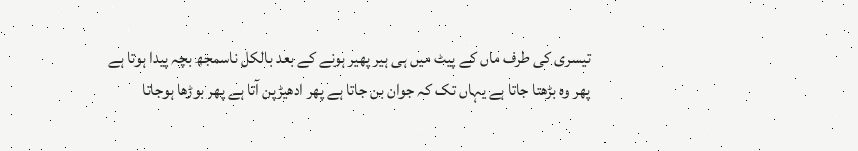تیسری کی طرف ماں کے پیٹ میں ہی ہیر پھیر ہونے کے بعد بالکل ناسمجھ بچہ پیدا ہوتا ہے پھر وہ بڑھتا جاتا ہے یہاں تک کہ جوان بن جاتا ہے پھر ادھیڑپن آتا ہے پھر بوڑھا ہوجاتا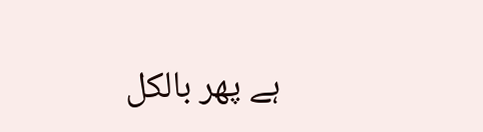ہے پھر بالکل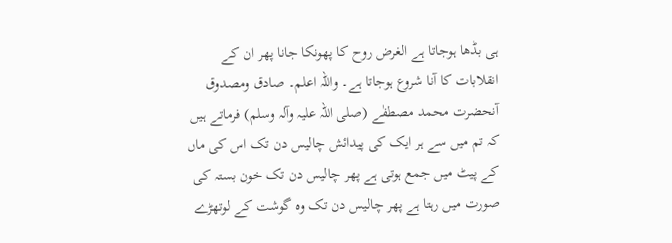ہی بڈھا ہوجاتا ہے الغرض روح کا پھونکا جانا پھر ان کے انقلابات کا آنا شروع ہوجاتا ہے۔ واللہ اعلم۔ صادق ومصدوق آنحضرت محمد مصطفٰے (صلی اللہ علیہ وآلہ وسلم) فرماتے ہیں کہ تم میں سے ہر ایک کی پیدائش چالیس دن تک اس کی ماں کے پیٹ میں جمع ہوتی ہے پھر چالیس دن تک خون بستہ کی صورت میں رہتا ہے پھر چالیس دن تک وہ گوشت کے لوتھڑے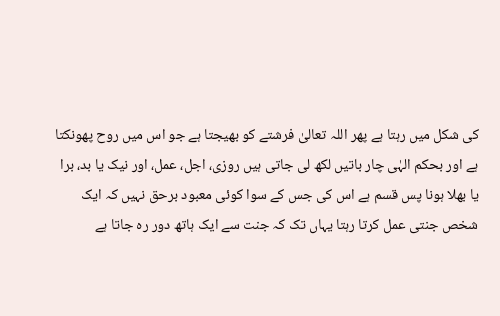کی شکل میں رہتا ہے پھر اللہ تعالیٰ فرشتے کو بھیجتا ہے جو اس میں روح پھونکتا ہے اور بحکم الہٰی چار باتیں لکھ لی جاتی ہیں روزی، اجل، عمل، اور نیک یا بد، برا یا بھلا ہونا پس قسم ہے اس کی جس کے سوا کوئی معبود برحق نہیں کہ ایک شخص جنتی عمل کرتا رہتا یہاں تک کہ جنت سے ایک ہاتھ دور رہ جاتا ہے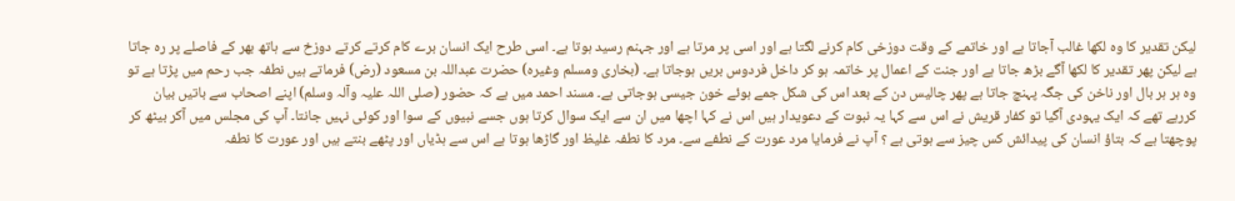لیکن تقدیر کا وہ لکھا غالب آجاتا ہے اور خاتمے کے وقت دوزخی کام کرنے لگتا ہے اور اسی پر مرتا ہے اور جہنم رسید ہوتا ہے۔ اسی طرح ایک انسان برے کام کرتے کرتے دوزخ سے ہاتھ بھر کے فاصلے پر رہ جاتا ہے لیکن پھر تقدیر کا لکھا آگے بڑھ جاتا ہے اور جنت کے اعمال پر خاتمہ ہو کر داخل فردوس بریں ہوجاتا ہے۔ (بخاری ومسلم وغیرہ) حضرت عبداللہ بن مسعود (رض) فرماتے ہیں نطفہ جب رحم میں پڑتا ہے تو وہ ہر ہر بال اور ناخن کی جگہ پہنچ جاتا ہے پھر چالیس دن کے بعد اس کی شکل جمے ہوئے خون جیسی ہوجاتی ہے۔ مسند احمد میں ہے کہ حضور (صلی اللہ علیہ وآلہ وسلم) اپنے اصحاب سے باتیں بیان کررہے تھے کہ ایک یہودی آگیا تو کفار قریش نے اس سے کہا یہ نبوت کے دعویدار ہیں اس نے کہا اچھا میں ان سے ایک سوال کرتا ہوں جسے نبیوں کے سوا اور کوئی نہیں جانتا۔ آپ کی مجلس میں آکر بیٹھ کر پوچھتا ہے کہ بتاؤ انسان کی پیدائش کس چیز سے ہوتی ہے ؟ آپ نے فرمایا مرد عورت کے نطفے سے۔ مرد کا نطفہ غلیظ اور گاڑھا ہوتا ہے اس سے ہڈیاں اور پٹھے بنتے ہیں اور عورت کا نطفہ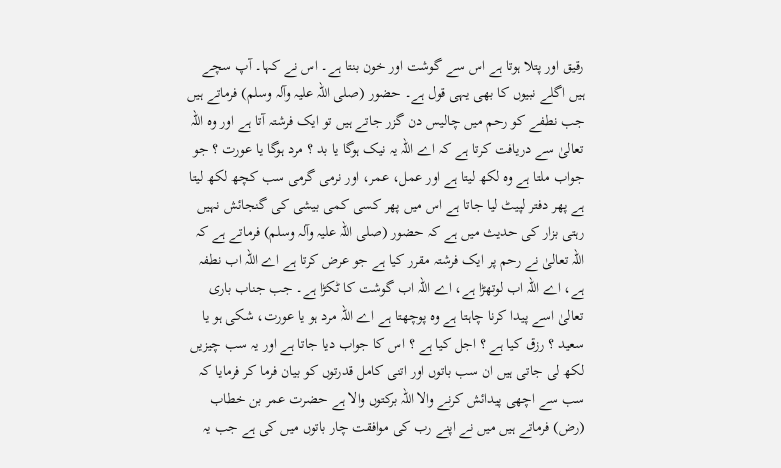رقیق اور پتلا ہوتا ہے اس سے گوشت اور خون بنتا ہے۔ اس نے کہا۔ آپ سچے ہیں اگلے نبیوں کا بھی یہی قول ہے۔ حضور (صلی اللہ علیہ وآلہ وسلم) فرماتے ہیں جب نطفے کو رحم میں چالیس دن گزر جاتے ہیں تو ایک فرشتہ آتا ہے اور وہ اللہ تعالیٰ سے دریافت کرتا ہے کہ اے اللہ یہ نیک ہوگا یا بد ؟ مرد ہوگا یا عورت ؟ جو جواب ملتا ہے وہ لکھ لیتا ہے اور عمل، عمر، اور نرمی گرمی سب کچھ لکھ لیتا ہے پھر دفتر لپیٹ لیا جاتا ہے اس میں پھر کسی کمی بیشی کی گنجائش نہیں رہتی بزار کی حدیث میں ہے کہ حضور (صلی اللہ علیہ وآلہ وسلم) فرماتے ہے کہ اللہ تعالیٰ نے رحم پر ایک فرشتہ مقرر کیا ہے جو عرض کرتا ہے اے اللہ اب نطفہ ہے، اے اللہ اب لوتھڑا ہے، اے اللہ اب گوشت کا ٹکڑا ہے۔ جب جناب باری تعالیٰ اسے پیدا کرنا چاہتا ہے وہ پوچھتا ہے اے اللہ مرد ہو یا عورت، شکی ہو یا سعید ؟ رزق کیا ہے ؟ اجل کیا ہے ؟ اس کا جواب دیا جاتا ہے اور یہ سب چیزیں لکھ لی جاتی ہیں ان سب باتوں اور اتنی کامل قدرتوں کو بیان فرما کر فرمایا کہ سب سے اچھی پیدائش کرنے والا اللہ برکتوں والا ہے حضرت عمر بن خطاب (رض) فرماتے ہیں میں نے اپنے رب کی موافقت چار باتوں میں کی ہے جب یہ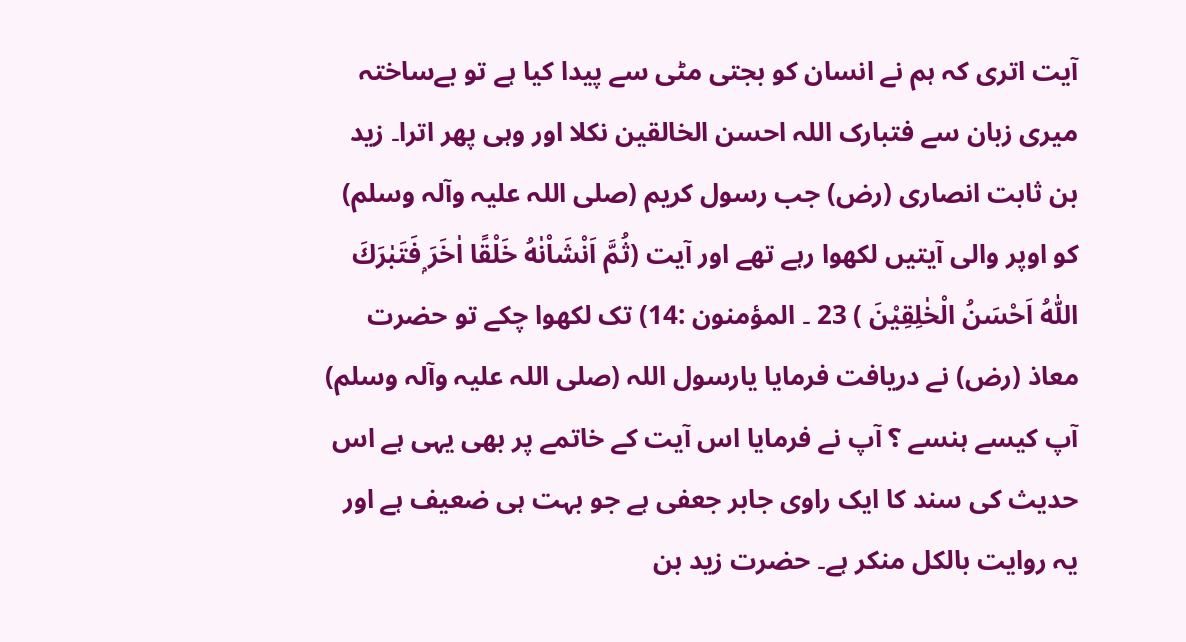آیت اتری کہ ہم نے انسان کو بجتی مٹی سے پیدا کیا ہے تو بےساختہ میری زبان سے فتبارک اللہ احسن الخالقین نکلا اور وہی پھر اترا۔ زید بن ثابت انصاری (رض) جب رسول کریم (صلی اللہ علیہ وآلہ وسلم) کو اوپر والی آیتیں لکھوا رہے تھے اور آیت (ثُمَّ اَنْشَاْنٰهُ خَلْقًا اٰخَرَ ۭفَتَبٰرَكَ اللّٰهُ اَحْسَنُ الْخٰلِقِيْنَ ) 23 ۔ المؤمنون :14) تک لکھوا چکے تو حضرت معاذ (رض) نے دریافت فرمایا یارسول اللہ (صلی اللہ علیہ وآلہ وسلم) آپ کیسے ہنسے ؟ آپ نے فرمایا اس آیت کے خاتمے پر بھی یہی ہے اس حدیث کی سند کا ایک راوی جابر جعفی ہے جو بہت ہی ضعیف ہے اور یہ روایت بالکل منکر ہے۔ حضرت زید بن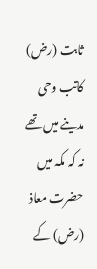ثابت (رض) کاتب وحی مدینے میں تھے نہ کہ مکہ میں حضرت معاذ (رض) کے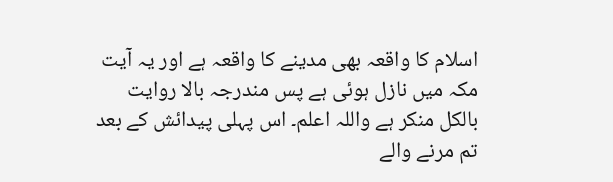اسلام کا واقعہ بھی مدینے کا واقعہ ہے اور یہ آیت مکہ میں نازل ہوئی ہے پس مندرجہ بالا روایت بالکل منکر ہے واللہ اعلم۔ اس پہلی پیدائش کے بعد تم مرنے والے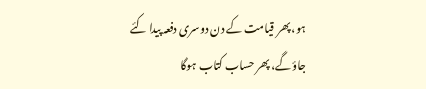ہو، پھر قیامت کے دن دوسری دفعہ پیدا کئے جاؤگے، پھر حساب کتاب ہوگا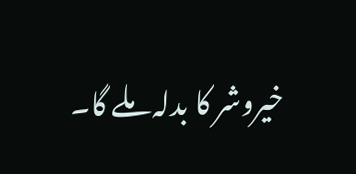خیروشر کا بدلہ ملے گا۔